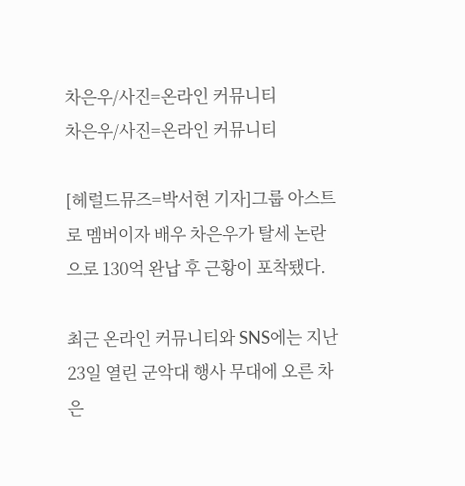차은우/사진=온라인 커뮤니티
차은우/사진=온라인 커뮤니티

[헤럴드뮤즈=박서현 기자]그룹 아스트로 멤버이자 배우 차은우가 탈세 논란으로 130억 완납 후 근황이 포착됐다.

최근 온라인 커뮤니티와 SNS에는 지난 23일 열린 군악대 행사 무대에 오른 차은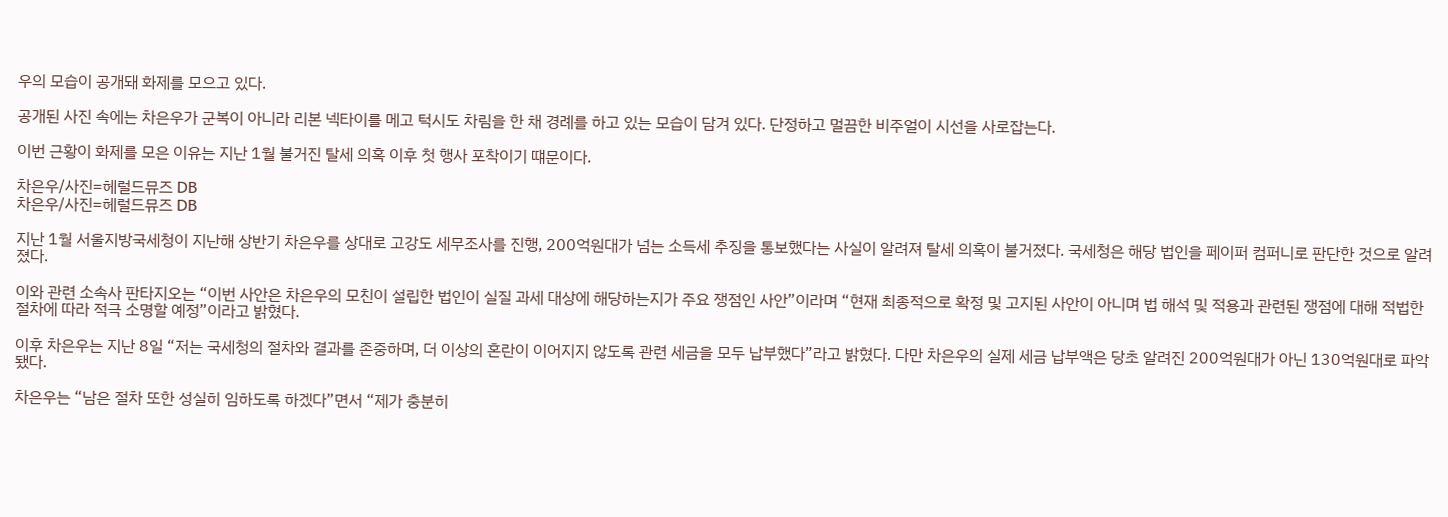우의 모습이 공개돼 화제를 모으고 있다.

공개된 사진 속에는 차은우가 군복이 아니라 리본 넥타이를 메고 턱시도 차림을 한 채 경례를 하고 있는 모습이 담겨 있다. 단정하고 멀끔한 비주얼이 시선을 사로잡는다.

이번 근황이 화제를 모은 이유는 지난 1월 불거진 탈세 의혹 이후 첫 행사 포착이기 떄문이다.

차은우/사진=헤럴드뮤즈 DB
차은우/사진=헤럴드뮤즈 DB

지난 1월 서울지방국세청이 지난해 상반기 차은우를 상대로 고강도 세무조사를 진행, 200억원대가 넘는 소득세 추징을 통보했다는 사실이 알려져 탈세 의혹이 불거졌다. 국세청은 해당 법인을 페이퍼 컴퍼니로 판단한 것으로 알려졌다.

이와 관련 소속사 판타지오는 “이번 사안은 차은우의 모친이 설립한 법인이 실질 과세 대상에 해당하는지가 주요 쟁점인 사안”이라며 “현재 최종적으로 확정 및 고지된 사안이 아니며 법 해석 및 적용과 관련된 쟁점에 대해 적법한 절차에 따라 적극 소명할 예정”이라고 밝혔다.

이후 차은우는 지난 8일 “저는 국세청의 절차와 결과를 존중하며, 더 이상의 혼란이 이어지지 않도록 관련 세금을 모두 납부했다”라고 밝혔다. 다만 차은우의 실제 세금 납부액은 당초 알려진 200억원대가 아닌 130억원대로 파악됐다.

차은우는 “남은 절차 또한 성실히 임하도록 하겠다”면서 “제가 충분히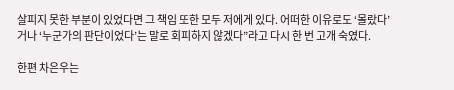살피지 못한 부분이 있었다면 그 책임 또한 모두 저에게 있다. 어떠한 이유로도 ‘몰랐다’거나 ‘누군가의 판단이었다’는 말로 회피하지 않겠다”라고 다시 한 번 고개 숙였다.

한편 차은우는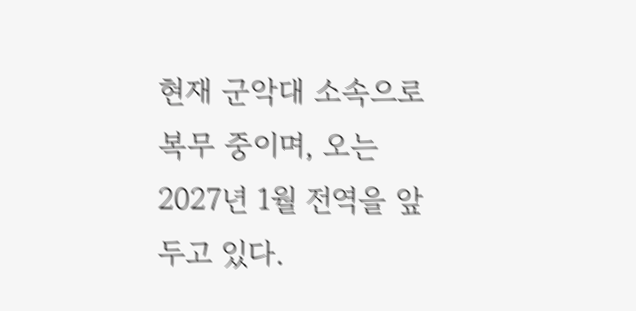현재 군악대 소속으로 복무 중이며, 오는 2027년 1월 전역을 앞두고 있다.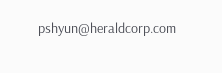pshyun@heraldcorp.com